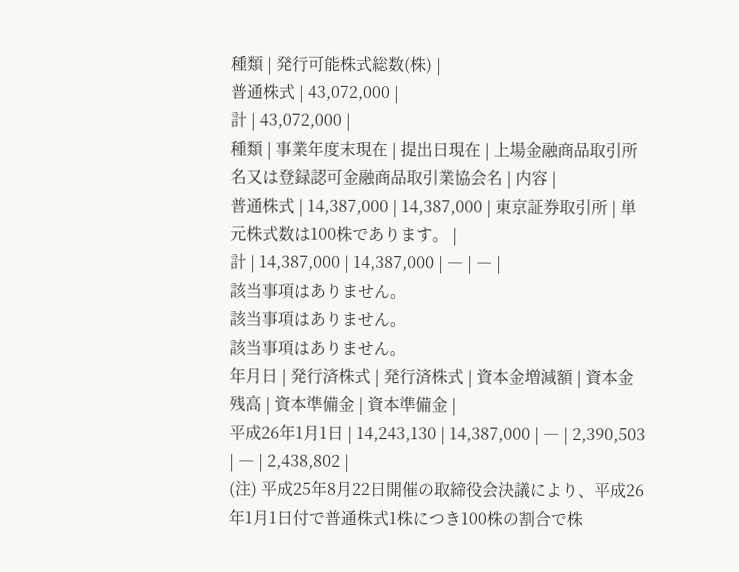種類 | 発行可能株式総数(株) |
普通株式 | 43,072,000 |
計 | 43,072,000 |
種類 | 事業年度末現在 | 提出日現在 | 上場金融商品取引所名又は登録認可金融商品取引業協会名 | 内容 |
普通株式 | 14,387,000 | 14,387,000 | 東京証券取引所 | 単元株式数は100株であります。 |
計 | 14,387,000 | 14,387,000 | ― | ― |
該当事項はありません。
該当事項はありません。
該当事項はありません。
年月日 | 発行済株式 | 発行済株式 | 資本金増減額 | 資本金残高 | 資本準備金 | 資本準備金 |
平成26年1月1日 | 14,243,130 | 14,387,000 | ― | 2,390,503 | ― | 2,438,802 |
(注) 平成25年8月22日開催の取締役会決議により、平成26年1月1日付で普通株式1株につき100株の割合で株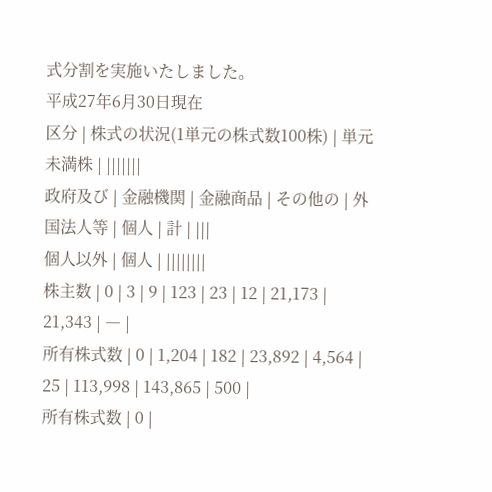式分割を実施いたしました。
平成27年6月30日現在
区分 | 株式の状況(1単元の株式数100株) | 単元未満株 | |||||||
政府及び | 金融機関 | 金融商品 | その他の | 外国法人等 | 個人 | 計 | |||
個人以外 | 個人 | ||||||||
株主数 | 0 | 3 | 9 | 123 | 23 | 12 | 21,173 | 21,343 | ― |
所有株式数 | 0 | 1,204 | 182 | 23,892 | 4,564 | 25 | 113,998 | 143,865 | 500 |
所有株式数 | 0 |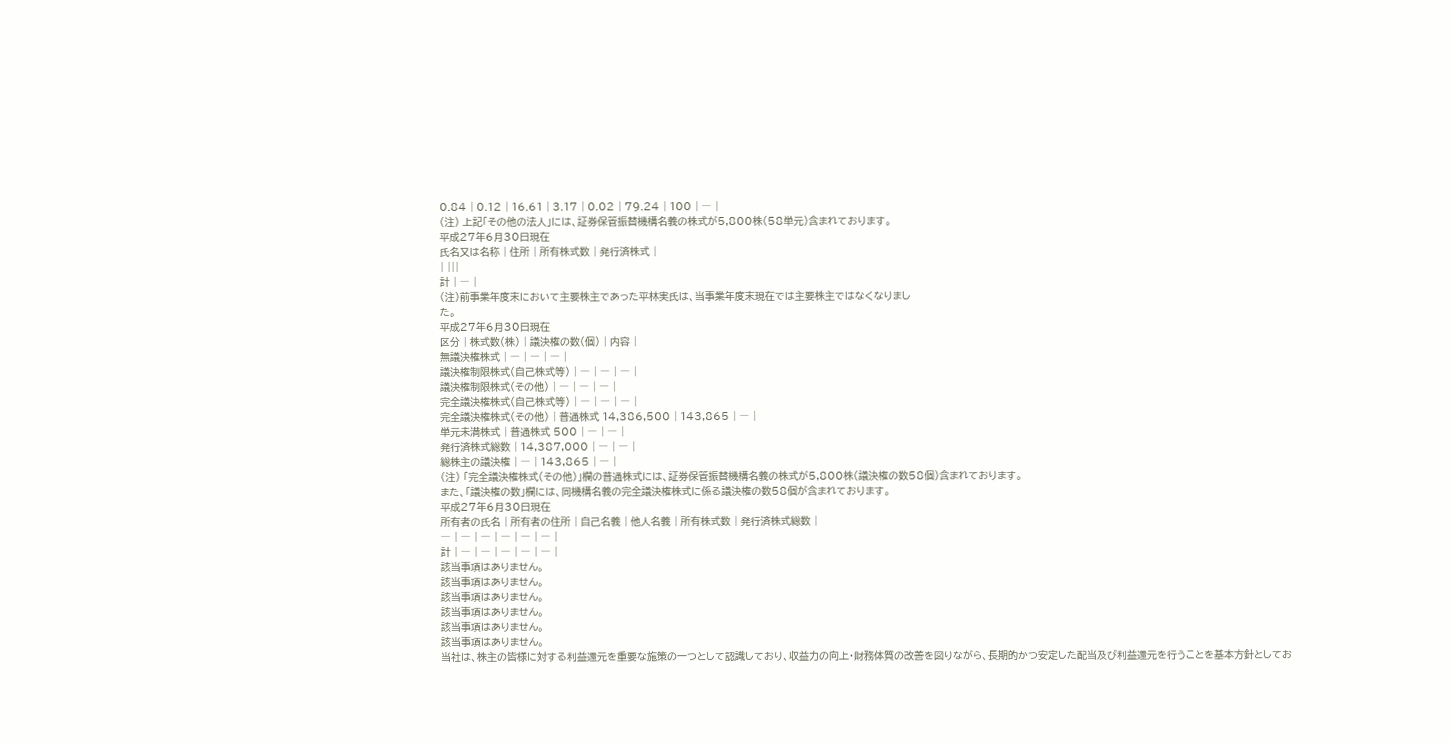0.84 | 0.12 | 16.61 | 3.17 | 0.02 | 79.24 | 100 | ― |
(注) 上記「その他の法人」には、証券保管振替機構名義の株式が5,800株(58単元)含まれております。
平成27年6月30日現在
氏名又は名称 | 住所 | 所有株式数 | 発行済株式 |
| |||
計 | ― |
(注)前事業年度末において主要株主であった平林実氏は、当事業年度末現在では主要株主ではなくなりまし
た。
平成27年6月30日現在
区分 | 株式数(株) | 議決権の数(個) | 内容 |
無議決権株式 | ― | ― | ― |
議決権制限株式(自己株式等) | ― | ― | ― |
議決権制限株式(その他) | ― | ― | ― |
完全議決権株式(自己株式等) | ― | ― | ― |
完全議決権株式(その他) | 普通株式 14,386,500 | 143,865 | ― |
単元未満株式 | 普通株式 500 | ― | ― |
発行済株式総数 | 14,387,000 | ― | ― |
総株主の議決権 | ― | 143,865 | ― |
(注) 「完全議決権株式(その他)」欄の普通株式には、証券保管振替機構名義の株式が5,800株(議決権の数58個)含まれております。
また、「議決権の数」欄には、同機構名義の完全議決権株式に係る議決権の数58個が含まれております。
平成27年6月30日現在
所有者の氏名 | 所有者の住所 | 自己名義 | 他人名義 | 所有株式数 | 発行済株式総数 |
― | ― | ― | ― | ― | ― |
計 | ― | ― | ― | ― | ― |
該当事項はありません。
該当事項はありません。
該当事項はありません。
該当事項はありません。
該当事項はありません。
該当事項はありません。
当社は、株主の皆様に対する利益還元を重要な施策の一つとして認識しており、収益力の向上・財務体質の改善を図りながら、長期的かつ安定した配当及び利益還元を行うことを基本方針としてお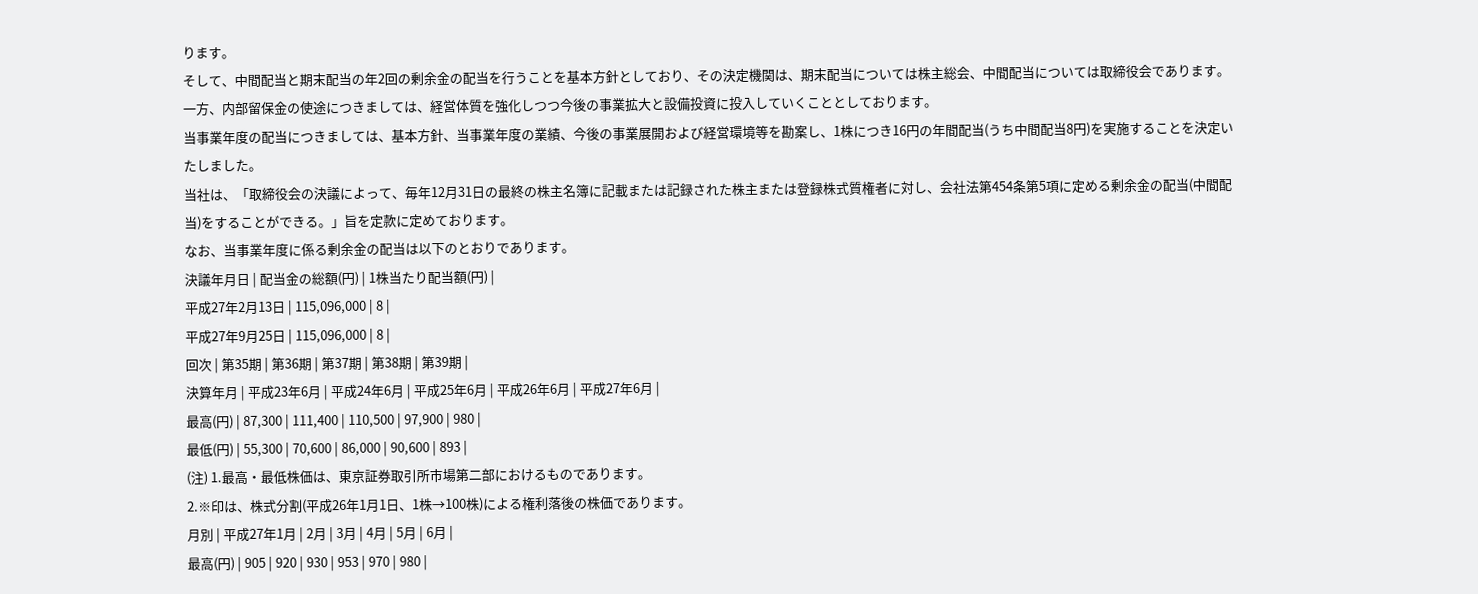ります。
そして、中間配当と期末配当の年2回の剰余金の配当を行うことを基本方針としており、その決定機関は、期末配当については株主総会、中間配当については取締役会であります。
一方、内部留保金の使途につきましては、経営体質を強化しつつ今後の事業拡大と設備投資に投入していくこととしております。
当事業年度の配当につきましては、基本方針、当事業年度の業績、今後の事業展開および経営環境等を勘案し、1株につき16円の年間配当(うち中間配当8円)を実施することを決定いたしました。
当社は、「取締役会の決議によって、毎年12月31日の最終の株主名簿に記載または記録された株主または登録株式質権者に対し、会社法第454条第5項に定める剰余金の配当(中間配当)をすることができる。」旨を定款に定めております。
なお、当事業年度に係る剰余金の配当は以下のとおりであります。
決議年月日 | 配当金の総額(円) | 1株当たり配当額(円) |
平成27年2月13日 | 115,096,000 | 8 |
平成27年9月25日 | 115,096,000 | 8 |
回次 | 第35期 | 第36期 | 第37期 | 第38期 | 第39期 |
決算年月 | 平成23年6月 | 平成24年6月 | 平成25年6月 | 平成26年6月 | 平成27年6月 |
最高(円) | 87,300 | 111,400 | 110,500 | 97,900 | 980 |
最低(円) | 55,300 | 70,600 | 86,000 | 90,600 | 893 |
(注) 1.最高・最低株価は、東京証券取引所市場第二部におけるものであります。
2.※印は、株式分割(平成26年1月1日、1株→100株)による権利落後の株価であります。
月別 | 平成27年1月 | 2月 | 3月 | 4月 | 5月 | 6月 |
最高(円) | 905 | 920 | 930 | 953 | 970 | 980 |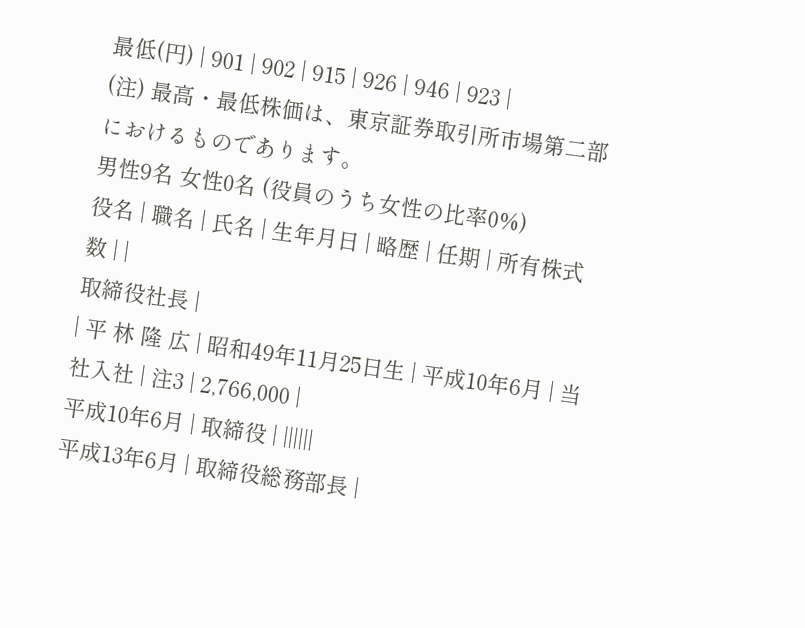最低(円) | 901 | 902 | 915 | 926 | 946 | 923 |
(注) 最高・最低株価は、東京証券取引所市場第二部におけるものであります。
男性9名 女性0名 (役員のうち女性の比率0%)
役名 | 職名 | 氏名 | 生年月日 | 略歴 | 任期 | 所有株式数 | |
取締役社長 |
| 平 林 隆 広 | 昭和49年11月25日生 | 平成10年6月 | 当社入社 | 注3 | 2,766,000 |
平成10年6月 | 取締役 | ||||||
平成13年6月 | 取締役総務部長 |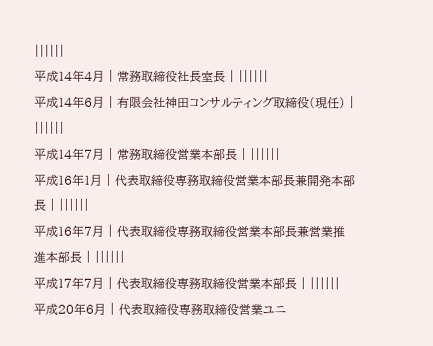||||||
平成14年4月 | 常務取締役社長室長 | ||||||
平成14年6月 | 有限会社神田コンサルティング取締役(現任) | ||||||
平成14年7月 | 常務取締役営業本部長 | ||||||
平成16年1月 | 代表取締役専務取締役営業本部長兼開発本部長 | ||||||
平成16年7月 | 代表取締役専務取締役営業本部長兼営業推進本部長 | ||||||
平成17年7月 | 代表取締役専務取締役営業本部長 | ||||||
平成20年6月 | 代表取締役専務取締役営業ユニ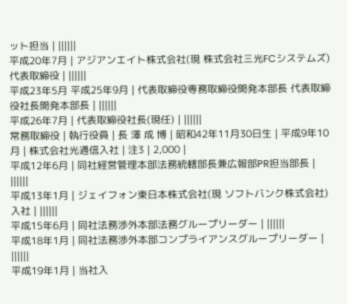ット担当 | ||||||
平成20年7月 | アジアンエイト株式会社(現 株式会社三光FCシステムズ)代表取締役 | ||||||
平成23年5月 平成25年9月 | 代表取締役専務取締役開発本部長 代表取締役社長開発本部長 | ||||||
平成26年7月 | 代表取締役社長(現任) | ||||||
常務取締役 | 執行役員 | 長 澤 成 博 | 昭和42年11月30日生 | 平成9年10月 | 株式会社光通信入社 | 注3 | 2,000 |
平成12年6月 | 同社経営管理本部法務統轄部長兼広報部PR担当部長 | ||||||
平成13年1月 | ジェイフォン東日本株式会社(現 ソフトバンク株式会社)入社 | ||||||
平成15年6月 | 同社法務渉外本部法務グループリーダー | ||||||
平成18年1月 | 同社法務渉外本部コンプライアンスグループリーダー | ||||||
平成19年1月 | 当社入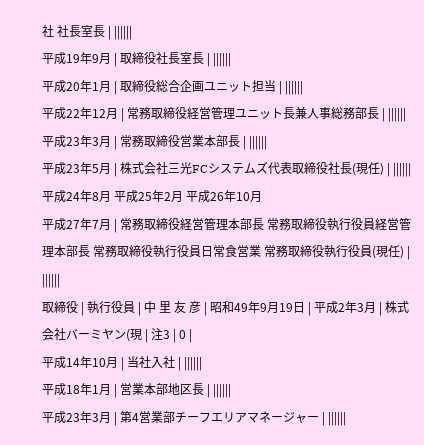社 社長室長 | ||||||
平成19年9月 | 取締役社長室長 | ||||||
平成20年1月 | 取締役総合企画ユニット担当 | ||||||
平成22年12月 | 常務取締役経営管理ユニット長兼人事総務部長 | ||||||
平成23年3月 | 常務取締役営業本部長 | ||||||
平成23年5月 | 株式会社三光FCシステムズ代表取締役社長(現任) | ||||||
平成24年8月 平成25年2月 平成26年10月
平成27年7月 | 常務取締役経営管理本部長 常務取締役執行役員経営管理本部長 常務取締役執行役員日常食営業 常務取締役執行役員(現任) | ||||||
取締役 | 執行役員 | 中 里 友 彦 | 昭和49年9月19日 | 平成2年3月 | 株式会社バーミヤン(現 | 注3 | 0 |
平成14年10月 | 当社入社 | ||||||
平成18年1月 | 営業本部地区長 | ||||||
平成23年3月 | 第4営業部チーフエリアマネージャー | ||||||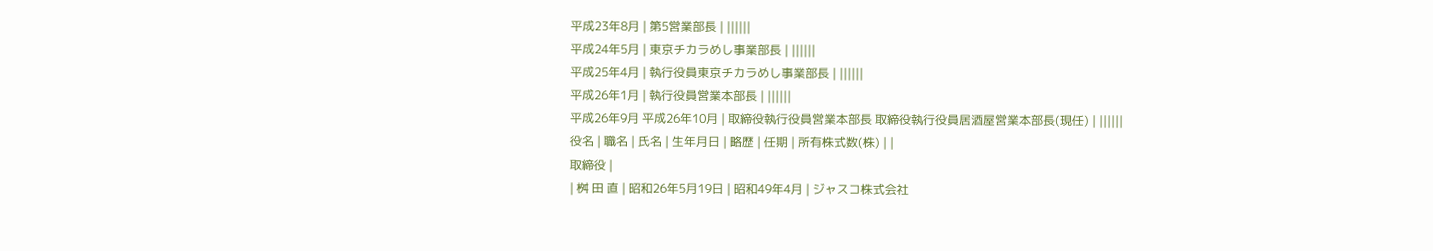平成23年8月 | 第5営業部長 | ||||||
平成24年5月 | 東京チカラめし事業部長 | ||||||
平成25年4月 | 執行役員東京チカラめし事業部長 | ||||||
平成26年1月 | 執行役員営業本部長 | ||||||
平成26年9月 平成26年10月 | 取締役執行役員営業本部長 取締役執行役員居酒屋営業本部長(現任) | ||||||
役名 | 職名 | 氏名 | 生年月日 | 略歴 | 任期 | 所有株式数(株) | |
取締役 |
| 桝 田 直 | 昭和26年5月19日 | 昭和49年4月 | ジャスコ株式会社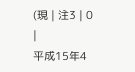(現 | 注3 | 0 |
平成15年4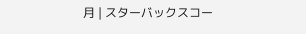月 | スターバックスコー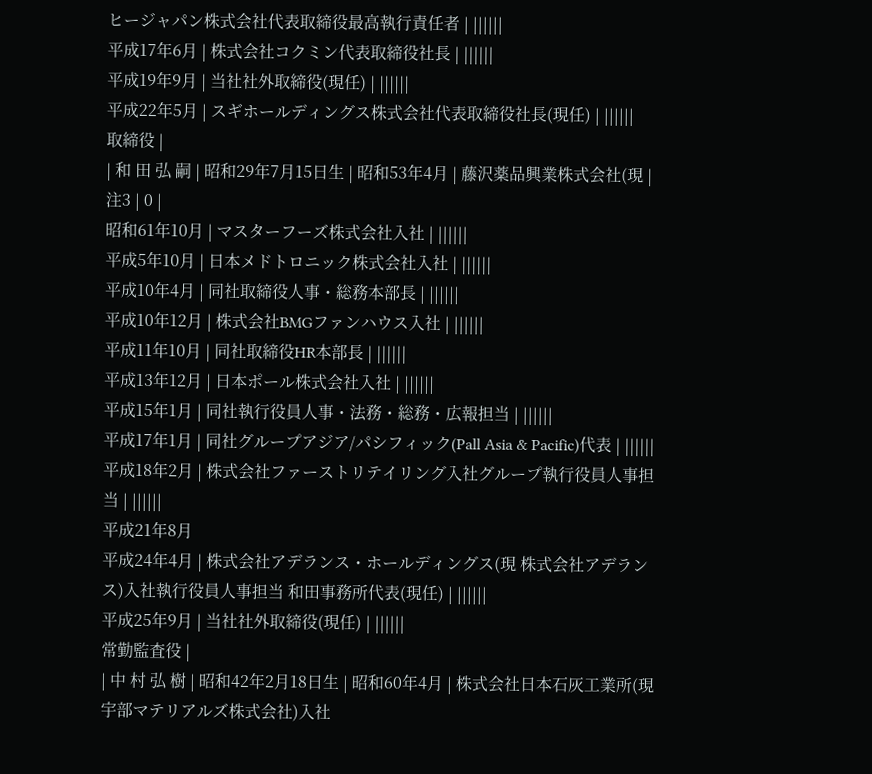ヒージャパン株式会社代表取締役最高執行責任者 | ||||||
平成17年6月 | 株式会社コクミン代表取締役社長 | ||||||
平成19年9月 | 当社社外取締役(現任) | ||||||
平成22年5月 | スギホールディングス株式会社代表取締役社長(現任) | ||||||
取締役 |
| 和 田 弘 嗣 | 昭和29年7月15日生 | 昭和53年4月 | 藤沢薬品興業株式会社(現 | 注3 | 0 |
昭和61年10月 | マスターフーズ株式会社入社 | ||||||
平成5年10月 | 日本メドトロニック株式会社入社 | ||||||
平成10年4月 | 同社取締役人事・総務本部長 | ||||||
平成10年12月 | 株式会社BMGファンハウス入社 | ||||||
平成11年10月 | 同社取締役HR本部長 | ||||||
平成13年12月 | 日本ポール株式会社入社 | ||||||
平成15年1月 | 同社執行役員人事・法務・総務・広報担当 | ||||||
平成17年1月 | 同社グループアジア/パシフィック(Pall Asia & Pacific)代表 | ||||||
平成18年2月 | 株式会社ファーストリテイリング入社グループ執行役員人事担当 | ||||||
平成21年8月
平成24年4月 | 株式会社アデランス・ホールディングス(現 株式会社アデランス)入社執行役員人事担当 和田事務所代表(現任) | ||||||
平成25年9月 | 当社社外取締役(現任) | ||||||
常勤監査役 |
| 中 村 弘 樹 | 昭和42年2月18日生 | 昭和60年4月 | 株式会社日本石灰工業所(現 宇部マテリアルズ株式会社)入社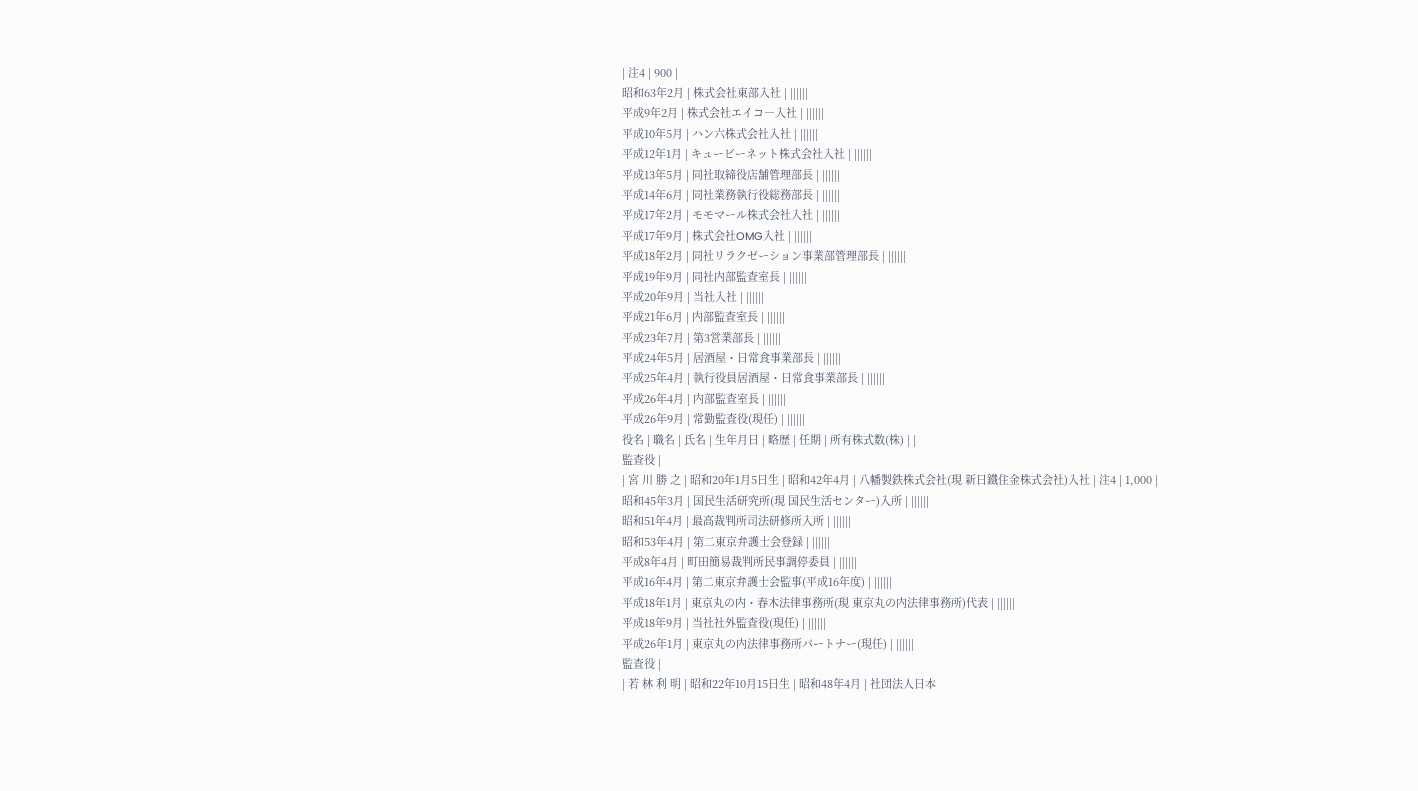| 注4 | 900 |
昭和63年2月 | 株式会社東部入社 | ||||||
平成9年2月 | 株式会社エイコ―入社 | ||||||
平成10年5月 | ハン六株式会社入社 | ||||||
平成12年1月 | キュービーネット株式会社入社 | ||||||
平成13年5月 | 同社取締役店舗管理部長 | ||||||
平成14年6月 | 同社業務執行役総務部長 | ||||||
平成17年2月 | モモマール株式会社入社 | ||||||
平成17年9月 | 株式会社OMG入社 | ||||||
平成18年2月 | 同社リラクゼーション事業部管理部長 | ||||||
平成19年9月 | 同社内部監査室長 | ||||||
平成20年9月 | 当社入社 | ||||||
平成21年6月 | 内部監査室長 | ||||||
平成23年7月 | 第3営業部長 | ||||||
平成24年5月 | 居酒屋・日常食事業部長 | ||||||
平成25年4月 | 執行役員居酒屋・日常食事業部長 | ||||||
平成26年4月 | 内部監査室長 | ||||||
平成26年9月 | 常勤監査役(現任) | ||||||
役名 | 職名 | 氏名 | 生年月日 | 略歴 | 任期 | 所有株式数(株) | |
監査役 |
| 宮 川 勝 之 | 昭和20年1月5日生 | 昭和42年4月 | 八幡製鉄株式会社(現 新日鐵住金株式会社)入社 | 注4 | 1,000 |
昭和45年3月 | 国民生活研究所(現 国民生活センター)入所 | ||||||
昭和51年4月 | 最高裁判所司法研修所入所 | ||||||
昭和53年4月 | 第二東京弁護士会登録 | ||||||
平成8年4月 | 町田簡易裁判所民事調停委員 | ||||||
平成16年4月 | 第二東京弁護士会監事(平成16年度) | ||||||
平成18年1月 | 東京丸の内・春木法律事務所(現 東京丸の内法律事務所)代表 | ||||||
平成18年9月 | 当社社外監査役(現任) | ||||||
平成26年1月 | 東京丸の内法律事務所パートナー(現任) | ||||||
監査役 |
| 若 林 利 明 | 昭和22年10月15日生 | 昭和48年4月 | 社団法人日本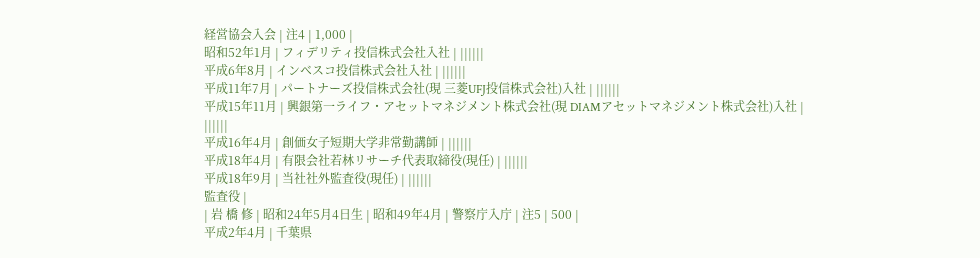経営協会入会 | 注4 | 1,000 |
昭和52年1月 | フィデリティ投信株式会社入社 | ||||||
平成6年8月 | インベスコ投信株式会社入社 | ||||||
平成11年7月 | パートナーズ投信株式会社(現 三菱UFJ投信株式会社)入社 | ||||||
平成15年11月 | 興銀第一ライフ・アセットマネジメント株式会社(現 DIAMアセットマネジメント株式会社)入社 | ||||||
平成16年4月 | 創価女子短期大学非常勤講師 | ||||||
平成18年4月 | 有限会社若林リサーチ代表取締役(現任) | ||||||
平成18年9月 | 当社社外監査役(現任) | ||||||
監査役 |
| 岩 橋 修 | 昭和24年5月4日生 | 昭和49年4月 | 警察庁入庁 | 注5 | 500 |
平成2年4月 | 千葉県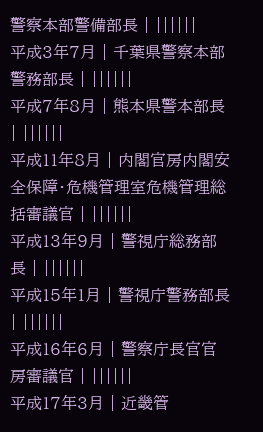警察本部警備部長 | ||||||
平成3年7月 | 千葉県警察本部警務部長 | ||||||
平成7年8月 | 熊本県警本部長 | ||||||
平成11年8月 | 内閣官房内閣安全保障・危機管理室危機管理総括審議官 | ||||||
平成13年9月 | 警視庁総務部長 | ||||||
平成15年1月 | 警視庁警務部長 | ||||||
平成16年6月 | 警察庁長官官房審議官 | ||||||
平成17年3月 | 近畿管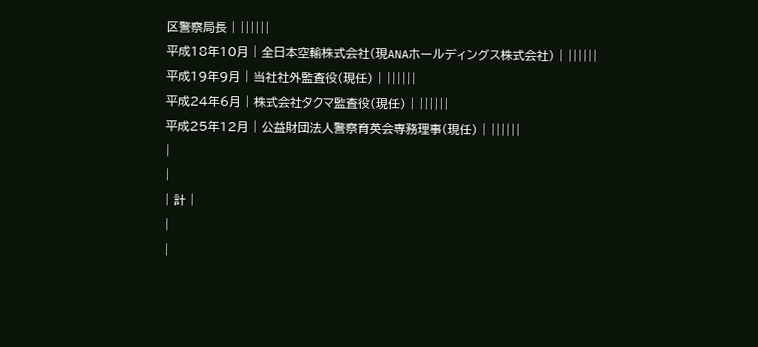区警察局長 | ||||||
平成18年10月 | 全日本空輸株式会社(現ANAホールディングス株式会社) | ||||||
平成19年9月 | 当社社外監査役(現任) | ||||||
平成24年6月 | 株式会社タクマ監査役(現任) | ||||||
平成25年12月 | 公益財団法人警察育英会専務理事(現任) | ||||||
|
|
| 計 |
|
|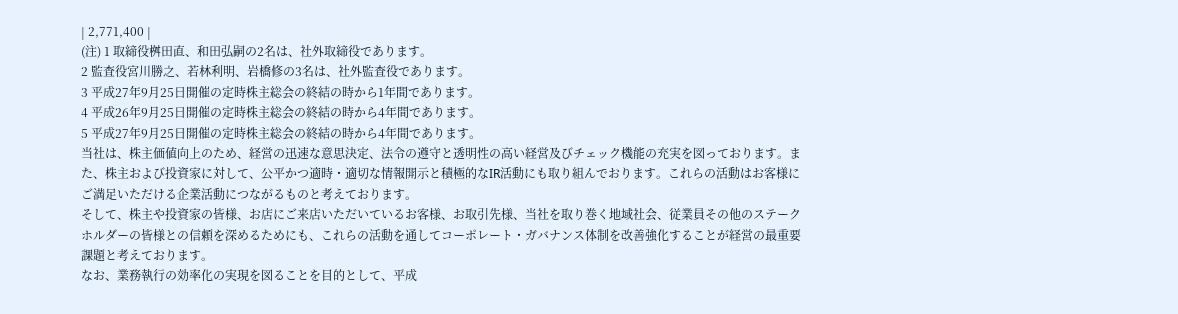| 2,771,400 |
(注) 1 取締役桝田直、和田弘嗣の2名は、社外取締役であります。
2 監査役宮川勝之、若林利明、岩橋修の3名は、社外監査役であります。
3 平成27年9月25日開催の定時株主総会の終結の時から1年間であります。
4 平成26年9月25日開催の定時株主総会の終結の時から4年間であります。
5 平成27年9月25日開催の定時株主総会の終結の時から4年間であります。
当社は、株主価値向上のため、経営の迅速な意思決定、法令の遵守と透明性の高い経営及びチェック機能の充実を図っております。また、株主および投資家に対して、公平かつ適時・適切な情報開示と積極的なIR活動にも取り組んでおります。これらの活動はお客様にご満足いただける企業活動につながるものと考えております。
そして、株主や投資家の皆様、お店にご来店いただいているお客様、お取引先様、当社を取り巻く地域社会、従業員その他のステークホルダーの皆様との信頼を深めるためにも、これらの活動を通してコーポレート・ガバナンス体制を改善強化することが経営の最重要課題と考えております。
なお、業務執行の効率化の実現を図ることを目的として、平成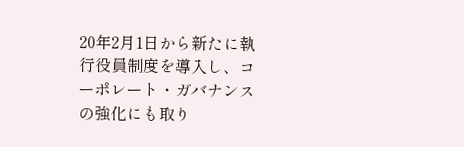20年2月1日から新たに執行役員制度を導入し、コーポレート・ガバナンスの強化にも取り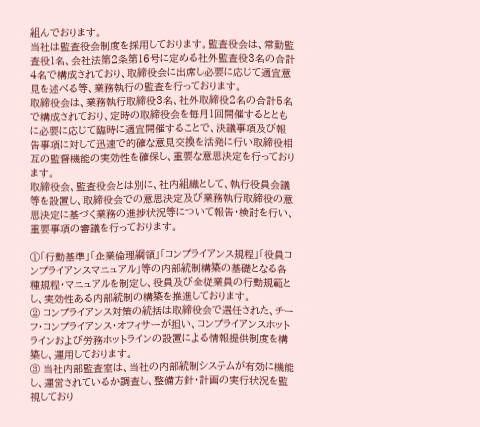組んでおります。
当社は監査役会制度を採用しております。監査役会は、常勤監査役1名、会社法第2条第16号に定める社外監査役3名の合計4名で構成されており、取締役会に出席し必要に応じて適宜意見を述べる等、業務執行の監査を行っております。
取締役会は、業務執行取締役3名、社外取締役2名の合計5名で構成されており、定時の取締役会を毎月1回開催するとともに必要に応じて臨時に適宜開催することで、決議事項及び報告事項に対して迅速で的確な意見交換を活発に行い取締役相互の監督機能の実効性を確保し、重要な意思決定を行っております。
取締役会、監査役会とは別に、社内組織として、執行役員会議等を設置し、取締役会での意思決定及び業務執行取締役の意思決定に基づく業務の進捗状況等について報告・検討を行い、重要事項の審議を行っております。

①「行動基準」「企業倫理綱領」「コンプライアンス規程」「役員コンプライアンスマニュアル」等の内部統制構築の基礎となる各種規程・マニュアルを制定し、役員及び全従業員の行動規範とし、実効性ある内部統制の構築を推進しております。
② コンプライアンス対策の統括は取締役会で選任された、チーフ・コンプライアンス・オフィサーが担い、コンプライアンスホットラインおよび労務ホットラインの設置による情報提供制度を構築し、運用しております。
③ 当社内部監査室は、当社の内部統制システムが有効に機能し、運営されているか調査し、整備方針・計画の実行状況を監視しており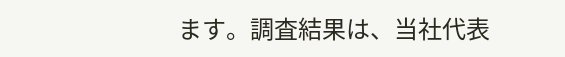ます。調査結果は、当社代表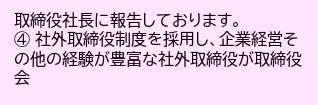取締役社長に報告しております。
④ 社外取締役制度を採用し、企業経営その他の経験が豊富な社外取締役が取締役会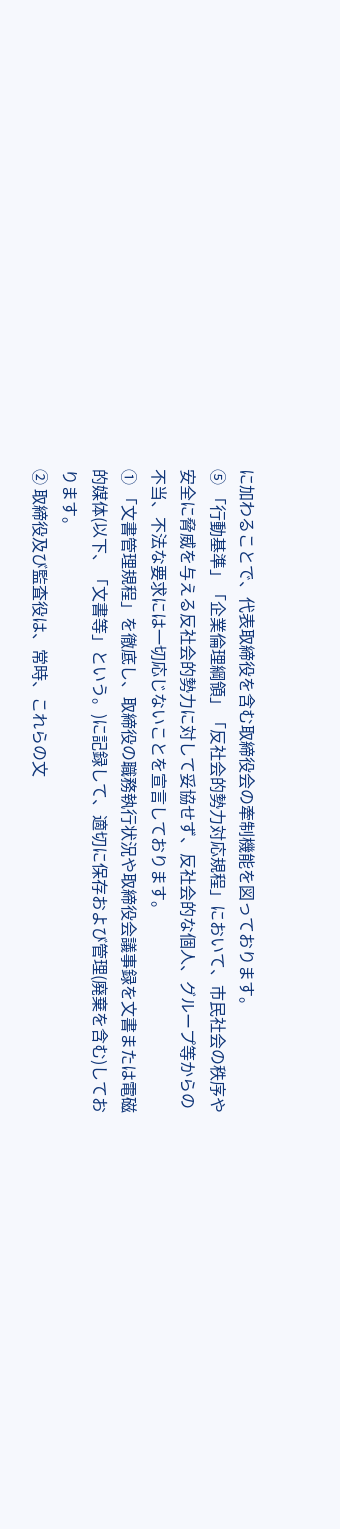に加わることで、代表取締役を含む取締役会の牽制機能を図っております。
⑤ 「行動基準」「企業倫理綱領」「反社会的勢力対応規程」において、市民社会の秩序や安全に脅威を与える反社会的勢力に対して妥協せず、反社会的な個人、グループ等からの不当、不法な要求には一切応じないことを宣言しております。
① 「文書管理規程」を徹底し、取締役の職務執行状況や取締役会議事録を文書または電磁的媒体(以下、「文書等」という。)に記録して、適切に保存および管理(廃棄を含む)しております。
② 取締役及び監査役は、常時、これらの文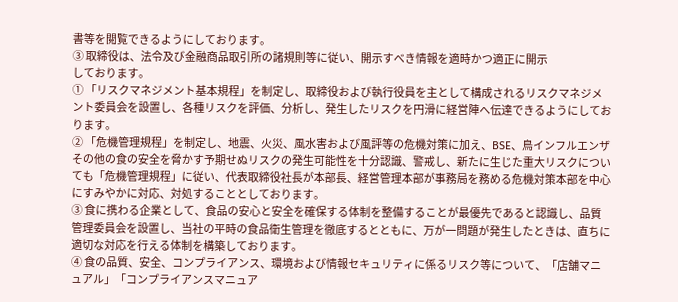書等を閲覧できるようにしております。
③ 取締役は、法令及び金融商品取引所の諸規則等に従い、開示すべき情報を適時かつ適正に開示
しております。
① 「リスクマネジメント基本規程」を制定し、取締役および執行役員を主として構成されるリスクマネジメント委員会を設置し、各種リスクを評価、分析し、発生したリスクを円滑に経営陣へ伝達できるようにしております。
② 「危機管理規程」を制定し、地震、火災、風水害および風評等の危機対策に加え、BSE、鳥インフルエンザその他の食の安全を脅かす予期せぬリスクの発生可能性を十分認識、警戒し、新たに生じた重大リスクについても「危機管理規程」に従い、代表取締役社長が本部長、経営管理本部が事務局を務める危機対策本部を中心にすみやかに対応、対処することとしております。
③ 食に携わる企業として、食品の安心と安全を確保する体制を整備することが最優先であると認識し、品質管理委員会を設置し、当社の平時の食品衛生管理を徹底するとともに、万が一問題が発生したときは、直ちに適切な対応を行える体制を構築しております。
④ 食の品質、安全、コンプライアンス、環境および情報セキュリティに係るリスク等について、「店舗マニュアル」「コンプライアンスマニュア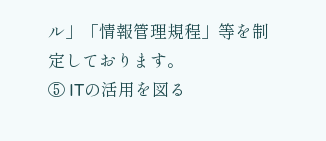ル」「情報管理規程」等を制定しております。
⑤ ITの活用を図る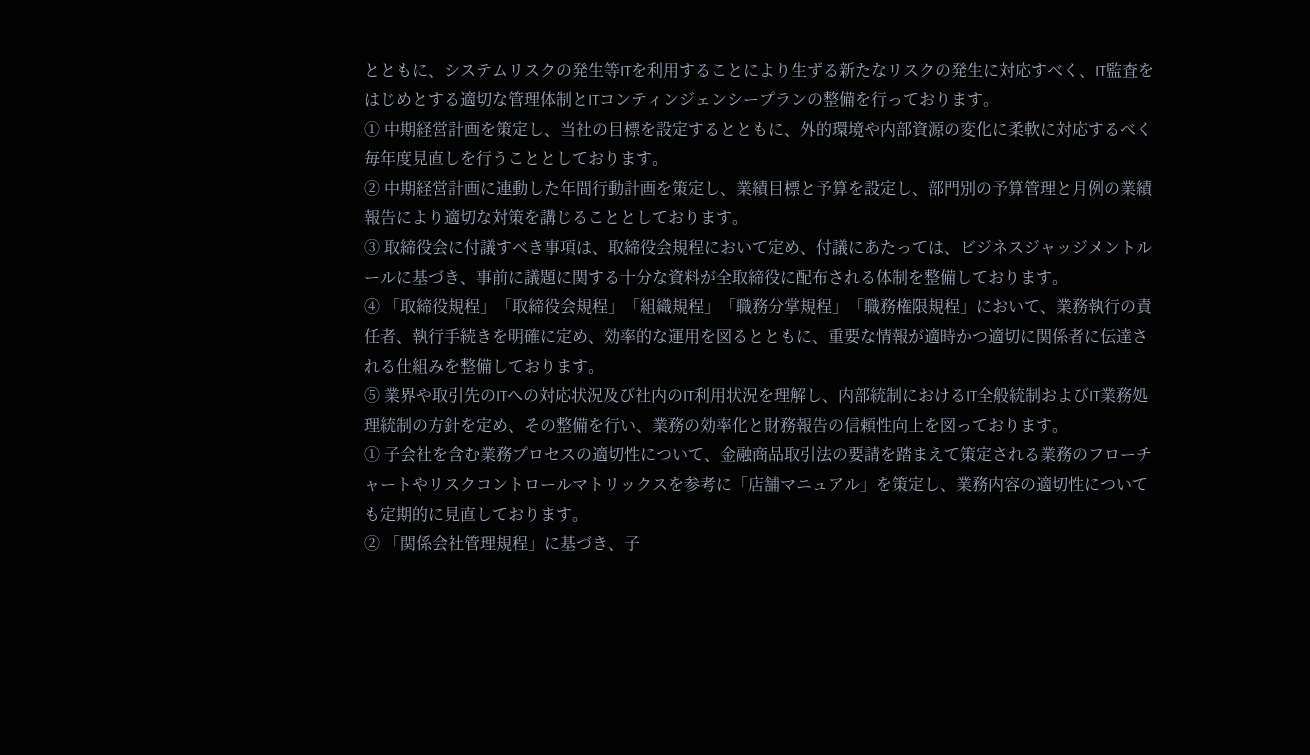とともに、システムリスクの発生等ITを利用することにより生ずる新たなリスクの発生に対応すべく、IT監査をはじめとする適切な管理体制とITコンティンジェンシープランの整備を行っております。
① 中期経営計画を策定し、当社の目標を設定するとともに、外的環境や内部資源の変化に柔軟に対応するべく毎年度見直しを行うこととしております。
② 中期経営計画に連動した年間行動計画を策定し、業績目標と予算を設定し、部門別の予算管理と月例の業績報告により適切な対策を講じることとしております。
③ 取締役会に付議すべき事項は、取締役会規程において定め、付議にあたっては、ビジネスジャッジメントルールに基づき、事前に議題に関する十分な資料が全取締役に配布される体制を整備しております。
④ 「取締役規程」「取締役会規程」「組織規程」「職務分掌規程」「職務権限規程」において、業務執行の責任者、執行手続きを明確に定め、効率的な運用を図るとともに、重要な情報が適時かつ適切に関係者に伝達される仕組みを整備しております。
⑤ 業界や取引先のITへの対応状況及び社内のIT利用状況を理解し、内部統制におけるIT全般統制およびIT業務処理統制の方針を定め、その整備を行い、業務の効率化と財務報告の信頼性向上を図っております。
① 子会社を含む業務プロセスの適切性について、金融商品取引法の要請を踏まえて策定される業務のフローチャートやリスクコントロールマトリックスを参考に「店舗マニュアル」を策定し、業務内容の適切性についても定期的に見直しております。
② 「関係会社管理規程」に基づき、子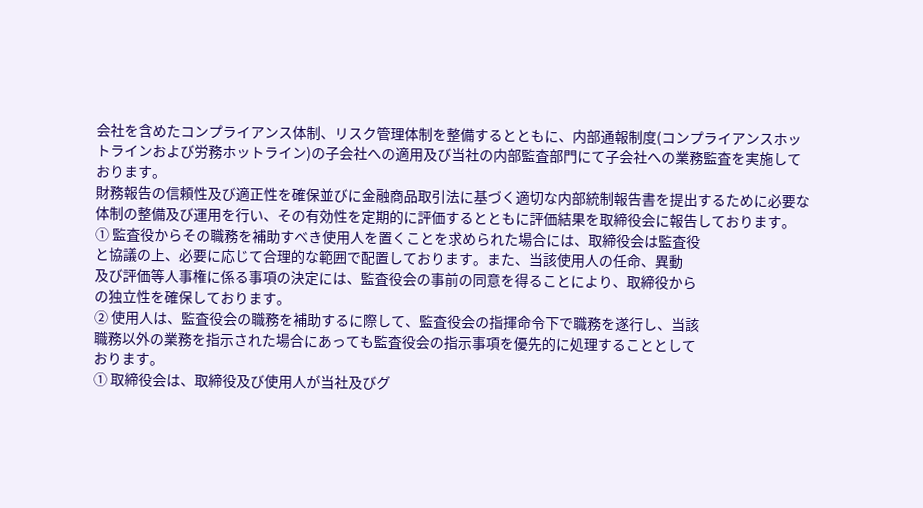会社を含めたコンプライアンス体制、リスク管理体制を整備するとともに、内部通報制度(コンプライアンスホットラインおよび労務ホットライン)の子会社への適用及び当社の内部監査部門にて子会社への業務監査を実施しております。
財務報告の信頼性及び適正性を確保並びに金融商品取引法に基づく適切な内部統制報告書を提出するために必要な体制の整備及び運用を行い、その有効性を定期的に評価するとともに評価結果を取締役会に報告しております。
① 監査役からその職務を補助すべき使用人を置くことを求められた場合には、取締役会は監査役
と協議の上、必要に応じて合理的な範囲で配置しております。また、当該使用人の任命、異動
及び評価等人事権に係る事項の決定には、監査役会の事前の同意を得ることにより、取締役から
の独立性を確保しております。
② 使用人は、監査役会の職務を補助するに際して、監査役会の指揮命令下で職務を遂行し、当該
職務以外の業務を指示された場合にあっても監査役会の指示事項を優先的に処理することとして
おります。
① 取締役会は、取締役及び使用人が当社及びグ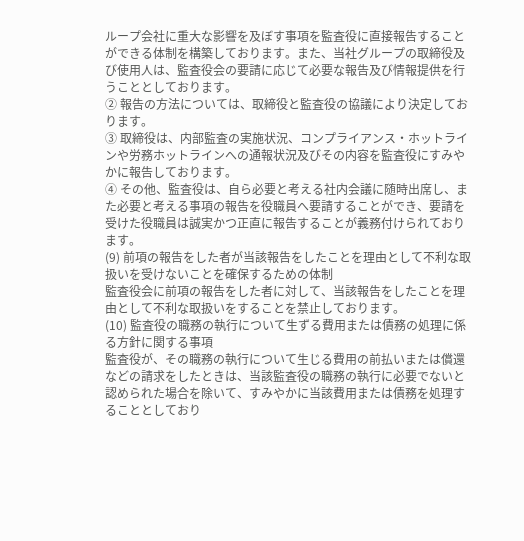ループ会社に重大な影響を及ぼす事項を監査役に直接報告することができる体制を構築しております。また、当社グループの取締役及び使用人は、監査役会の要請に応じて必要な報告及び情報提供を行うこととしております。
② 報告の方法については、取締役と監査役の協議により決定しております。
③ 取締役は、内部監査の実施状況、コンプライアンス・ホットラインや労務ホットラインへの通報状況及びその内容を監査役にすみやかに報告しております。
④ その他、監査役は、自ら必要と考える社内会議に随時出席し、また必要と考える事項の報告を役職員へ要請することができ、要請を受けた役職員は誠実かつ正直に報告することが義務付けられております。
(9) 前項の報告をした者が当該報告をしたことを理由として不利な取扱いを受けないことを確保するための体制
監査役会に前項の報告をした者に対して、当該報告をしたことを理由として不利な取扱いをすることを禁止しております。
(10) 監査役の職務の執行について生ずる費用または債務の処理に係る方針に関する事項
監査役が、その職務の執行について生じる費用の前払いまたは償還などの請求をしたときは、当該監査役の職務の執行に必要でないと認められた場合を除いて、すみやかに当該費用または債務を処理することとしており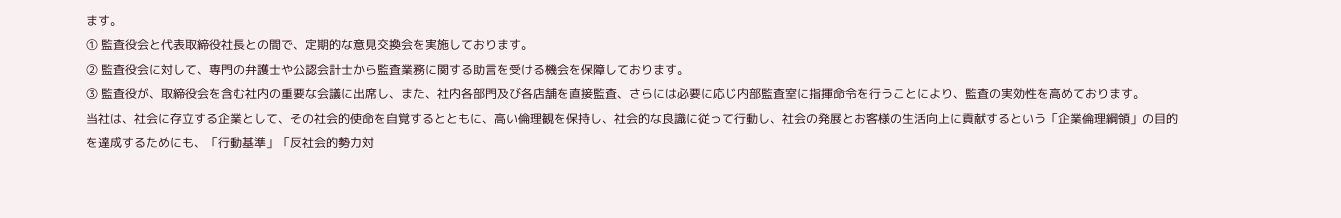ます。
① 監査役会と代表取締役社長との間で、定期的な意見交換会を実施しております。
② 監査役会に対して、専門の弁護士や公認会計士から監査業務に関する助言を受ける機会を保障しております。
③ 監査役が、取締役会を含む社内の重要な会議に出席し、また、社内各部門及び各店舗を直接監査、さらには必要に応じ内部監査室に指揮命令を行うことにより、監査の実効性を高めております。
当社は、社会に存立する企業として、その社会的使命を自覚するとともに、高い倫理観を保持し、社会的な良識に従って行動し、社会の発展とお客様の生活向上に貢献するという「企業倫理綱領」の目的を達成するためにも、「行動基準」「反社会的勢力対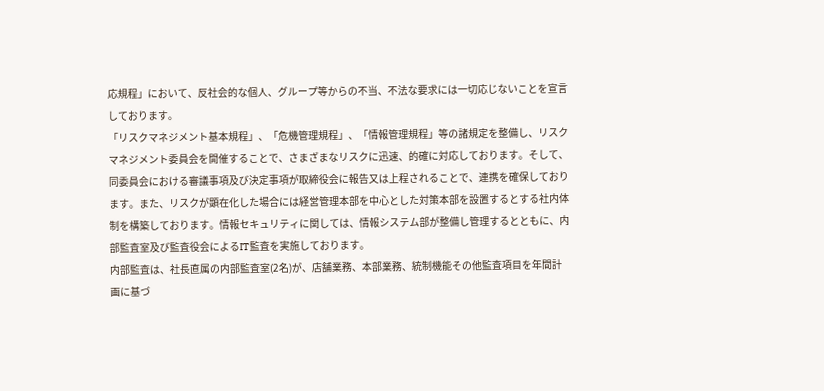応規程」において、反社会的な個人、グループ等からの不当、不法な要求には一切応じないことを宣言しております。
「リスクマネジメント基本規程」、「危機管理規程」、「情報管理規程」等の諸規定を整備し、リスクマネジメント委員会を開催することで、さまざまなリスクに迅速、的確に対応しております。そして、同委員会における審議事項及び決定事項が取締役会に報告又は上程されることで、連携を確保しております。また、リスクが顕在化した場合には経営管理本部を中心とした対策本部を設置するとする社内体制を構築しております。情報セキュリティに関しては、情報システム部が整備し管理するとともに、内部監査室及び監査役会によるIT監査を実施しております。
内部監査は、社長直属の内部監査室(2名)が、店舗業務、本部業務、統制機能その他監査項目を年間計画に基づ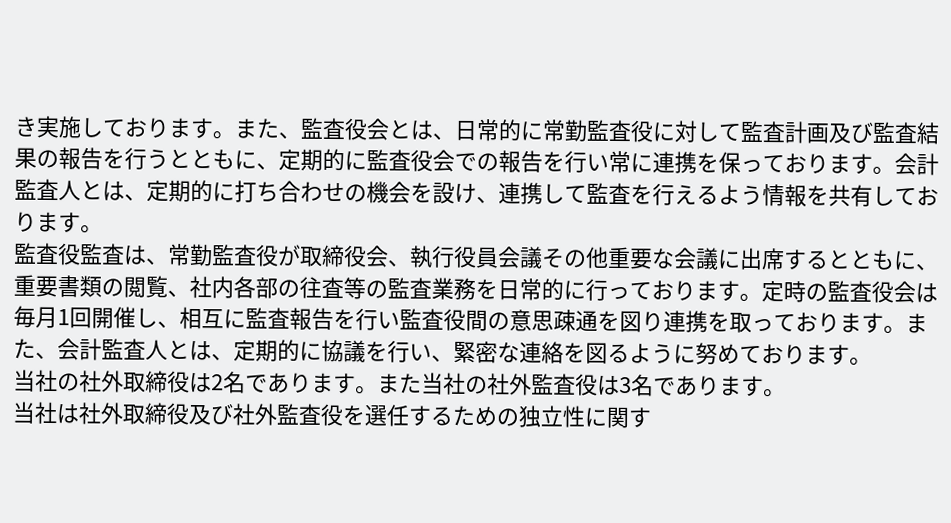き実施しております。また、監査役会とは、日常的に常勤監査役に対して監査計画及び監査結果の報告を行うとともに、定期的に監査役会での報告を行い常に連携を保っております。会計監査人とは、定期的に打ち合わせの機会を設け、連携して監査を行えるよう情報を共有しております。
監査役監査は、常勤監査役が取締役会、執行役員会議その他重要な会議に出席するとともに、重要書類の閲覧、社内各部の往査等の監査業務を日常的に行っております。定時の監査役会は毎月1回開催し、相互に監査報告を行い監査役間の意思疎通を図り連携を取っております。また、会計監査人とは、定期的に協議を行い、緊密な連絡を図るように努めております。
当社の社外取締役は2名であります。また当社の社外監査役は3名であります。
当社は社外取締役及び社外監査役を選任するための独立性に関す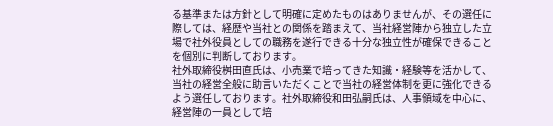る基準または方針として明確に定めたものはありませんが、その選任に際しては、経歴や当社との関係を踏まえて、当社経営陣から独立した立場で社外役員としての職務を遂行できる十分な独立性が確保できることを個別に判断しております。
社外取締役桝田直氏は、小売業で培ってきた知識・経験等を活かして、当社の経営全般に助言いただくことで当社の経営体制を更に強化できるよう選任しております。社外取締役和田弘嗣氏は、人事領域を中心に、経営陣の一員として培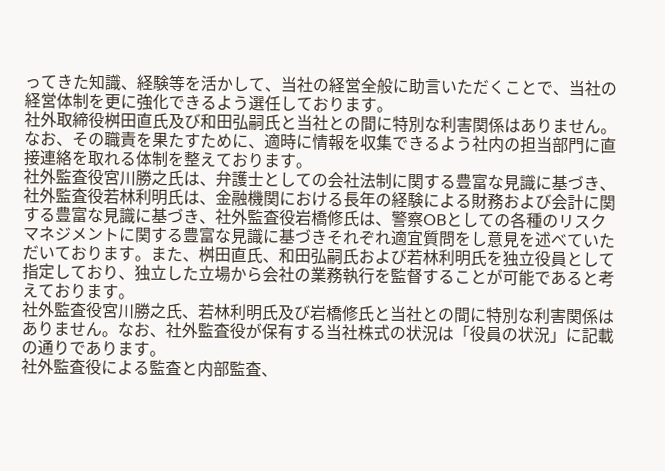ってきた知識、経験等を活かして、当社の経営全般に助言いただくことで、当社の経営体制を更に強化できるよう選任しております。
社外取締役桝田直氏及び和田弘嗣氏と当社との間に特別な利害関係はありません。
なお、その職責を果たすために、適時に情報を収集できるよう社内の担当部門に直接連絡を取れる体制を整えております。
社外監査役宮川勝之氏は、弁護士としての会社法制に関する豊富な見識に基づき、社外監査役若林利明氏は、金融機関における長年の経験による財務および会計に関する豊富な見識に基づき、社外監査役岩橋修氏は、警察OBとしての各種のリスクマネジメントに関する豊富な見識に基づきそれぞれ適宜質問をし意見を述べていただいております。また、桝田直氏、和田弘嗣氏および若林利明氏を独立役員として指定しており、独立した立場から会社の業務執行を監督することが可能であると考えております。
社外監査役宮川勝之氏、若林利明氏及び岩橋修氏と当社との間に特別な利害関係はありません。なお、社外監査役が保有する当社株式の状況は「役員の状況」に記載の通りであります。
社外監査役による監査と内部監査、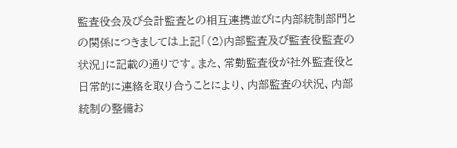監査役会及び会計監査との相互連携並びに内部統制部門との関係につきましては上記「(2)内部監査及び監査役監査の状況」に記載の通りです。また、常勤監査役が社外監査役と日常的に連絡を取り合うことにより、内部監査の状況、内部統制の整備お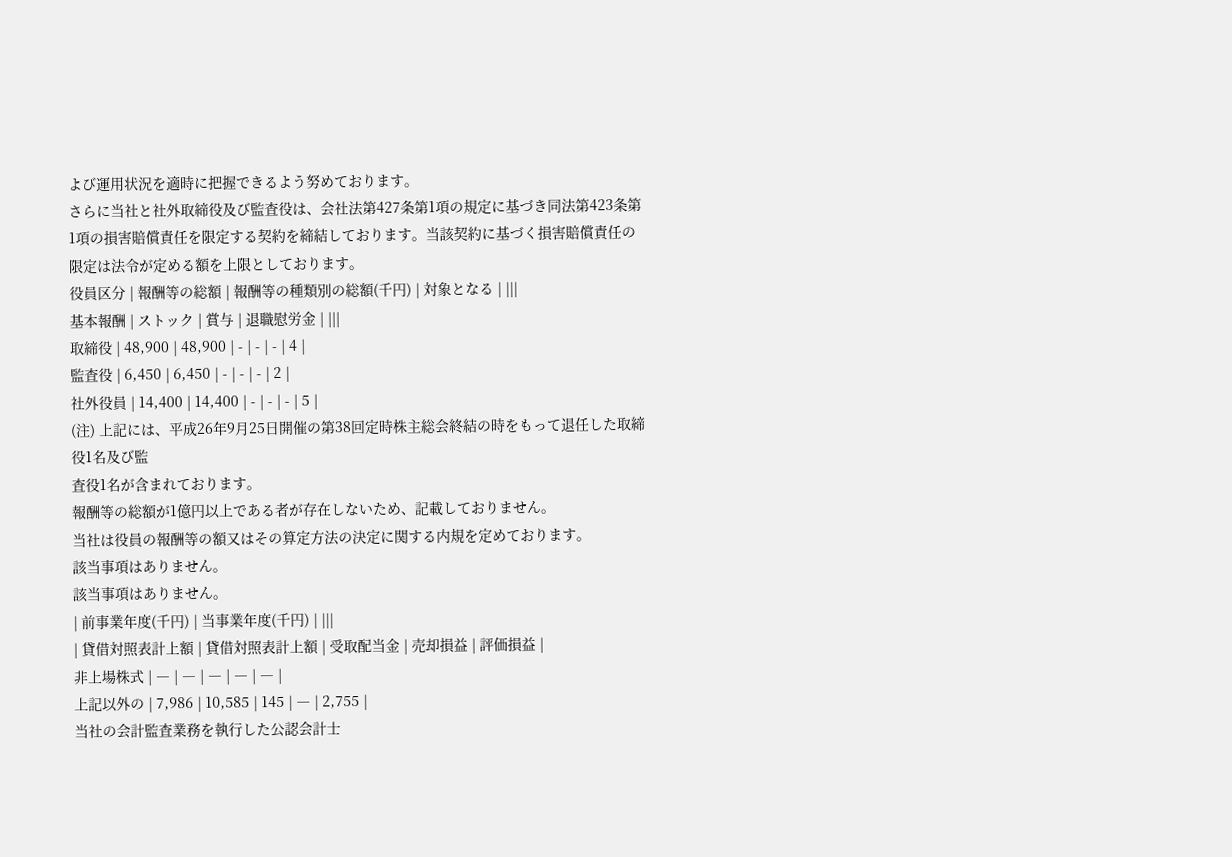よび運用状況を適時に把握できるよう努めております。
さらに当社と社外取締役及び監査役は、会社法第427条第1項の規定に基づき同法第423条第1項の損害賠償責任を限定する契約を締結しております。当該契約に基づく損害賠償責任の限定は法令が定める額を上限としております。
役員区分 | 報酬等の総額 | 報酬等の種類別の総額(千円) | 対象となる | |||
基本報酬 | ストック | 賞与 | 退職慰労金 | |||
取締役 | 48,900 | 48,900 | - | - | - | 4 |
監査役 | 6,450 | 6,450 | - | - | - | 2 |
社外役員 | 14,400 | 14,400 | - | - | - | 5 |
(注) 上記には、平成26年9月25日開催の第38回定時株主総会終結の時をもって退任した取締役1名及び監
査役1名が含まれております。
報酬等の総額が1億円以上である者が存在しないため、記載しておりません。
当社は役員の報酬等の額又はその算定方法の決定に関する内規を定めております。
該当事項はありません。
該当事項はありません。
| 前事業年度(千円) | 当事業年度(千円) | |||
| 貸借対照表計上額 | 貸借対照表計上額 | 受取配当金 | 売却損益 | 評価損益 |
非上場株式 | ― | ― | ― | ― | ― |
上記以外の | 7,986 | 10,585 | 145 | ― | 2,755 |
当社の会計監査業務を執行した公認会計士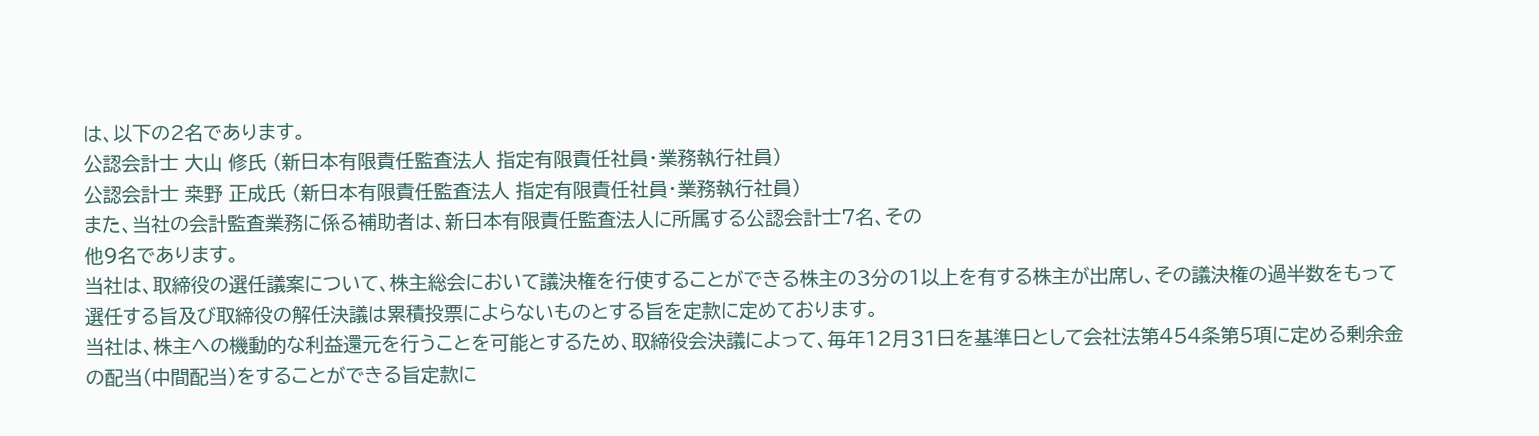は、以下の2名であります。
公認会計士 大山 修氏 (新日本有限責任監査法人 指定有限責任社員・業務執行社員)
公認会計士 桒野 正成氏 (新日本有限責任監査法人 指定有限責任社員・業務執行社員)
また、当社の会計監査業務に係る補助者は、新日本有限責任監査法人に所属する公認会計士7名、その
他9名であります。
当社は、取締役の選任議案について、株主総会において議決権を行使することができる株主の3分の1以上を有する株主が出席し、その議決権の過半数をもって選任する旨及び取締役の解任決議は累積投票によらないものとする旨を定款に定めております。
当社は、株主への機動的な利益還元を行うことを可能とするため、取締役会決議によって、毎年12月31日を基準日として会社法第454条第5項に定める剰余金の配当(中間配当)をすることができる旨定款に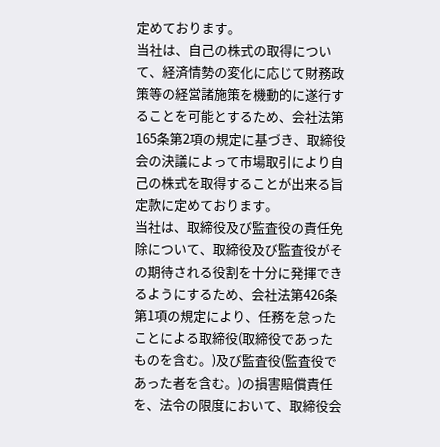定めております。
当社は、自己の株式の取得について、経済情勢の変化に応じて財務政策等の経営諸施策を機動的に遂行することを可能とするため、会社法第165条第2項の規定に基づき、取締役会の決議によって市場取引により自己の株式を取得することが出来る旨定款に定めております。
当社は、取締役及び監査役の責任免除について、取締役及び監査役がその期待される役割を十分に発揮できるようにするため、会社法第426条第1項の規定により、任務を怠ったことによる取締役(取締役であったものを含む。)及び監査役(監査役であった者を含む。)の損害賠償責任を、法令の限度において、取締役会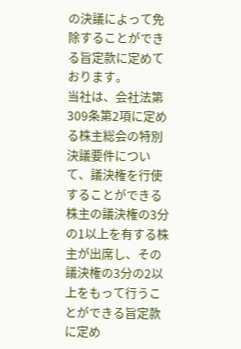の決議によって免除することができる旨定款に定めております。
当社は、会社法第309条第2項に定める株主総会の特別決議要件について、議決権を行使することができる株主の議決権の3分の1以上を有する株主が出席し、その議決権の3分の2以上をもって行うことができる旨定款に定め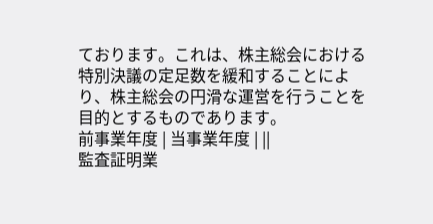ております。これは、株主総会における特別決議の定足数を緩和することにより、株主総会の円滑な運営を行うことを目的とするものであります。
前事業年度 | 当事業年度 | ||
監査証明業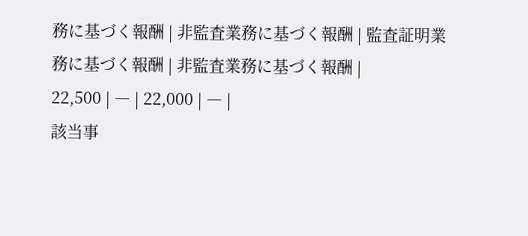務に基づく報酬 | 非監査業務に基づく報酬 | 監査証明業務に基づく報酬 | 非監査業務に基づく報酬 |
22,500 | ― | 22,000 | ― |
該当事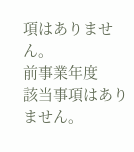項はありません。
前事業年度
該当事項はありません。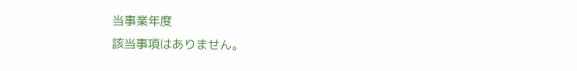当事業年度
該当事項はありません。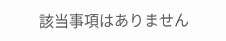該当事項はありません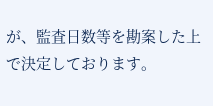が、監査日数等を勘案した上で決定しております。